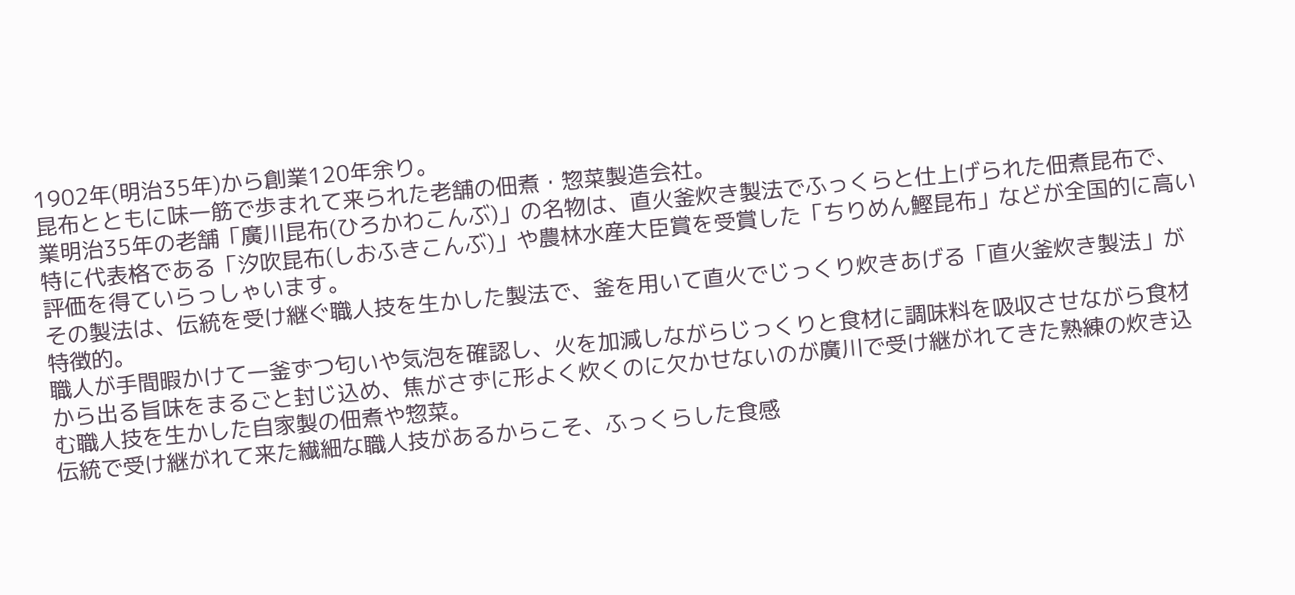1902年(明治35年)から創業120年余り。
昆布とともに味一筋で歩まれて来られた老舗の佃煮・惣菜製造会社。
業明治35年の老舗「廣川昆布(ひろかわこんぶ)」の名物は、直火釜炊き製法でふっくらと仕上げられた佃煮昆布で、特に代表格である「汐吹昆布(しおふきこんぶ)」や農林水産大臣賞を受賞した「ちりめん鰹昆布」などが全国的に高い評価を得ていらっしゃいます。
その製法は、伝統を受け継ぐ職人技を生かした製法で、釜を用いて直火でじっくり炊きあげる「直火釜炊き製法」が特徴的。
職人が手間暇かけて一釜ずつ匂いや気泡を確認し、火を加減しながらじっくりと食材に調味料を吸収させながら食材から出る旨味をまるごと封じ込め、焦がさずに形よく炊くのに欠かせないのが廣川で受け継がれてきた熟練の炊き込む職人技を生かした自家製の佃煮や惣菜。
伝統で受け継がれて来た繊細な職人技があるからこそ、ふっくらした食感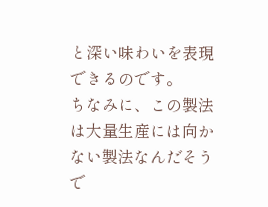と深い味わいを表現できるのです。
ちなみに、この製法は大量生産には向かない製法なんだそうで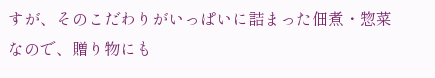すが、そのこだわりがいっぱいに詰まった佃煮・惣菜なので、贈り物にも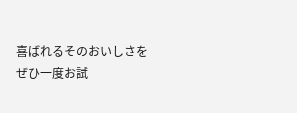喜ばれるそのおいしさをぜひ一度お試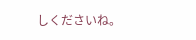しくださいね。